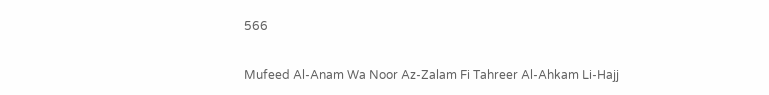566

Mufeed Al-Anam Wa Noor Az-Zalam Fi Tahreer Al-Ahkam Li-Hajj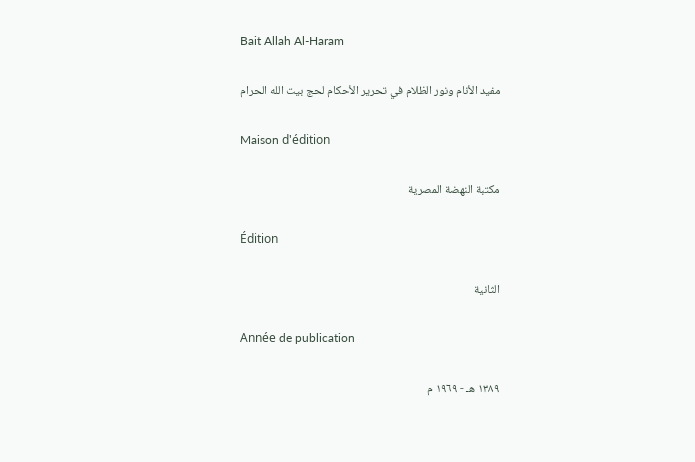Bait Allah Al-Haram

مفيد الأنام ونور الظلام في تحرير الأحكام لحج بيت الله الحرام

Maison d'édition

مكتبة النهضة المصرية

Édition

الثانية

Année de publication

١٣٨٩ هـ - ١٩٦٩ م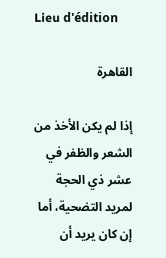Lieu d'édition

القاهرة

إذا لم يكن الأخذ من الشعر والظفر في عشر ذي الحجة لمريد التضحية، أما إن كان يريد أن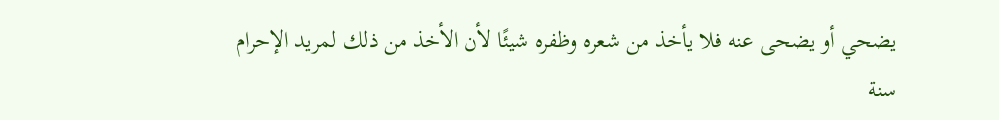يضحي أو يضحى عنه فلا يأخذ من شعره وظفره شيئًا لأن الأخذ من ذلك لمريد الإحرام سنة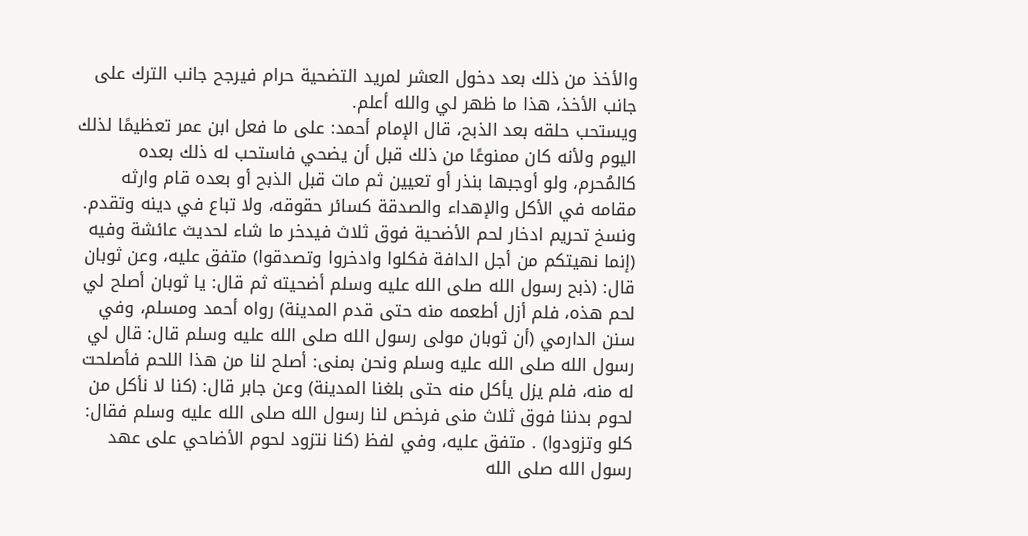والأخذ من ذلك بعد دخول العشر لمريد التضحية حرام فيرجح جانب الترك على جانب الأخذ، هذا ما ظهر لي والله أعلم.
ويستحب حلقه بعد الذبح، قال الإمام أحمد: على ما فعل ابن عمر تعظيمًا لذلك اليوم ولأنه كان ممنوعًا من ذلك قبل أن يضحي فاستحب له ذلك بعده كالمُحرم، ولو أوجبها بنذر أو تعيين ثم مات قبل الذبح أو بعده قام وارثه مقامه في الأكل والإهداء والصدقة كسائر حقوقه، ولا تباع في دينه وتقدم. ونسخ تحريم ادخار لحم الأضحية فوق ثلاث فيدخر ما شاء لحديث عائشة وفيه (إنما نهيتكم من أجل الدافة فكلوا وادخروا وتصدقوا) متفق عليه، وعن ثوبان قال: (ذبح رسول الله صلى الله عليه وسلم أضحيته ثم قال: يا ثوبان أصلح لي لحم هذه، فلم أزل أطعمه منه حتى قدم المدينة) رواه أحمد ومسلم، وفي سنن الدارمي (أن ثوبان مولى رسول الله صلى الله عليه وسلم قال: قال لي رسول الله صلى الله عليه وسلم ونحن بمنى: أصلح لنا من هذا اللحم فأصلحت له منه، فلم يزل يأكل منه حتى بلغنا المدينة) وعن جابر قال: (كنا لا نأكل من لحوم بدننا فوق ثلاث منى فرخص لنا رسول الله صلى الله عليه وسلم فقال: كلو وتزودوا) . متفق عليه، وفي لفظ (كنا نتزود لحوم الأضاحي على عهد رسول الله صلى الله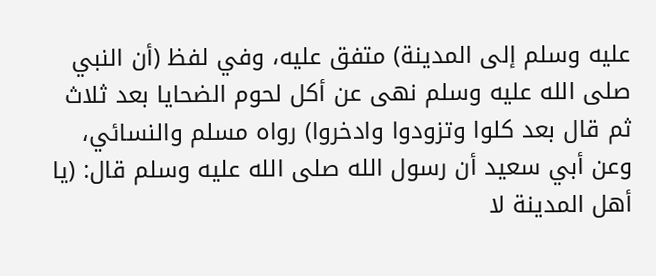عليه وسلم إلى المدينة) متفق عليه، وفي لفظ (أن النبي صلى الله عليه وسلم نهى عن أكل لحوم الضحايا بعد ثلاث ثم قال بعد كلوا وتزودوا وادخروا) رواه مسلم والنسائي، وعن أبي سعيد أن رسول الله صلى الله عليه وسلم قال: (يا أهل المدينة لا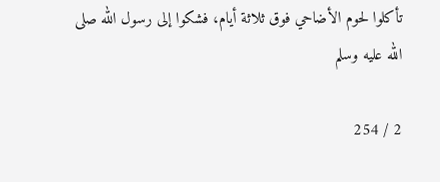تأكلوا لحوم الأضاحي فوق ثلاثة أيام، فشكوا إلى رسول الله صلى الله عليه وسلم

2 / 254